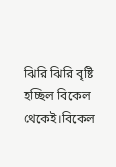ঝিরি ঝিরি বৃষ্টি হচ্ছিল বিকেল থেকেই।বিকেল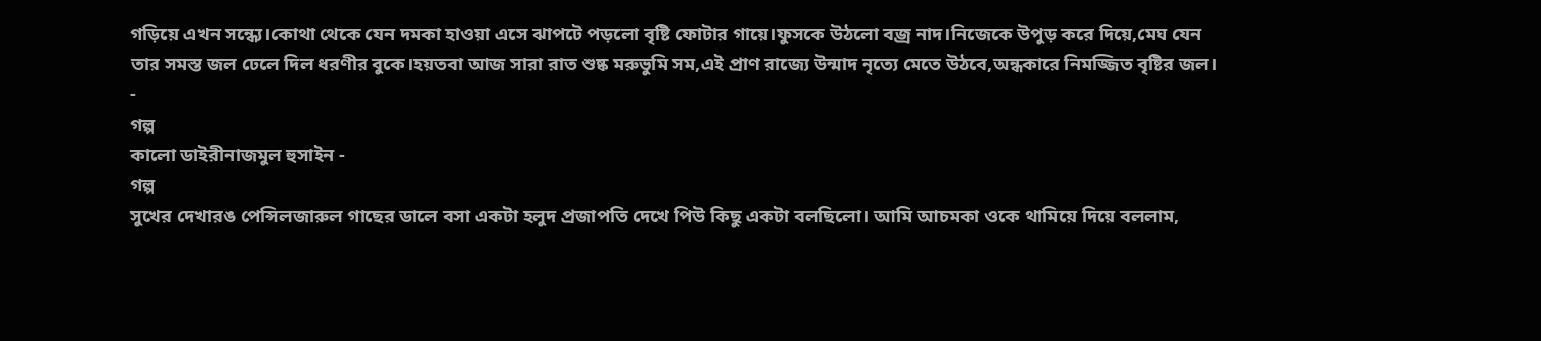গড়িয়ে এখন সন্ধ্যে।কোথা থেকে যেন দমকা হাওয়া এসে ঝাপটে পড়লো বৃষ্টি ফোটার গায়ে।ফুসকে উঠলো বজ্র নাদ।নিজেকে উপুড় করে দিয়ে,মেঘ যেন তার সমস্ত জল ঢেলে দিল ধরণীর বুকে।হয়তবা আজ সারা রাত শুষ্ক মরুভুমি সম,এই প্রাণ রাজ্যে উন্মাদ নৃত্যে মেতে উঠবে,অন্ধকারে নিমজ্জিত বৃষ্টির জল।
-
গল্প
কালো ডাইরীনাজমুল হুসাইন -
গল্প
সুখের দেখারঙ পেন্সিলজারুল গাছের ডালে বসা একটা হলুদ প্রজাপতি দেখে পিউ কিছু একটা বলছিলো। আমি আচমকা ওকে থামিয়ে দিয়ে বললাম,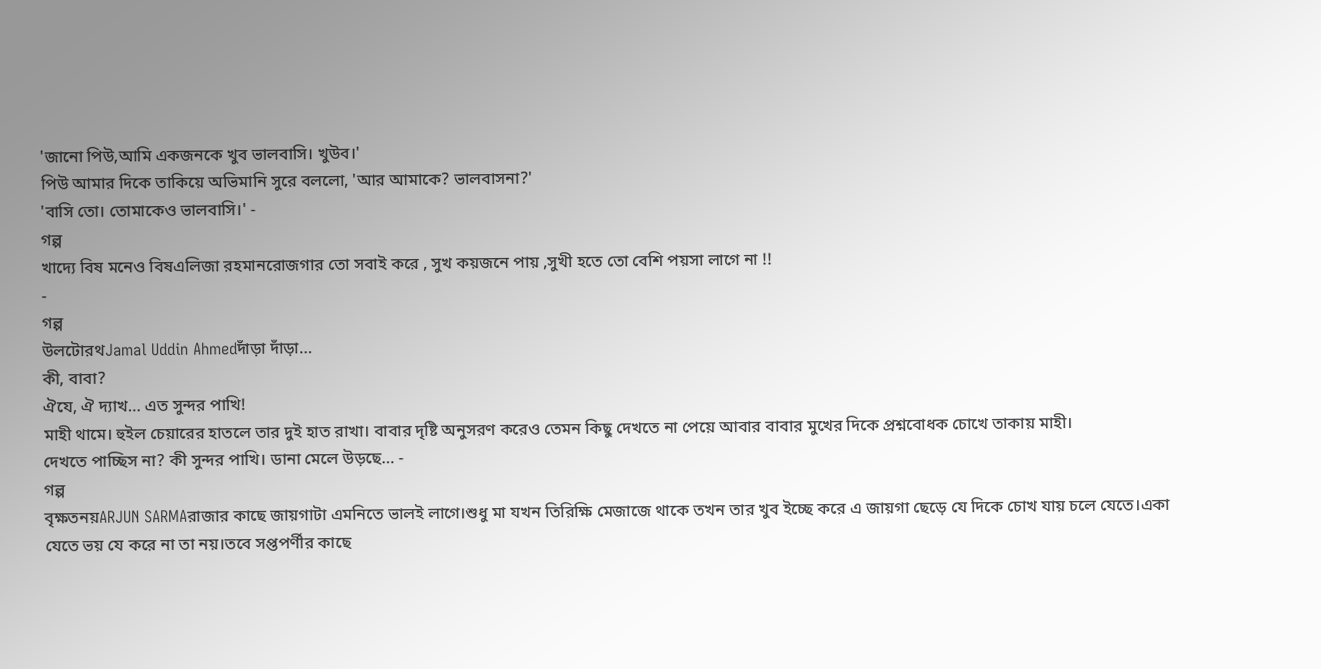'জানো পিউ,আমি একজনকে খুব ভালবাসি। খুউব।'
পিউ আমার দিকে তাকিয়ে অভিমানি সুরে বললো, 'আর আমাকে? ভালবাসনা?'
'বাসি তো। তোমাকেও ভালবাসি।' -
গল্প
খাদ্যে বিষ মনেও বিষএলিজা রহমানরোজগার তো সবাই করে , সুখ কয়জনে পায় ,সুখী হতে তো বেশি পয়সা লাগে না !!
-
গল্প
উলটোরথJamal Uddin Ahmedদাঁড়া দাঁড়া…
কী, বাবা?
ঐযে, ঐ দ্যাখ… এত সুন্দর পাখি!
মাহী থামে। হুইল চেয়ারের হাতলে তার দুই হাত রাখা। বাবার দৃষ্টি অনুসরণ করেও তেমন কিছু দেখতে না পেয়ে আবার বাবার মুখের দিকে প্রশ্নবোধক চোখে তাকায় মাহী।
দেখতে পাচ্ছিস না? কী সুন্দর পাখি। ডানা মেলে উড়ছে… -
গল্প
বৃক্ষতনয়ARJUN SARMAরাজার কাছে জায়গাটা এমনিতে ভালই লাগে।শুধু মা যখন তিরিক্ষি মেজাজে থাকে তখন তার খুব ইচ্ছে করে এ জায়গা ছেড়ে যে দিকে চোখ যায় চলে যেতে।একা যেতে ভয় যে করে না তা নয়।তবে সপ্তপর্ণীর কাছে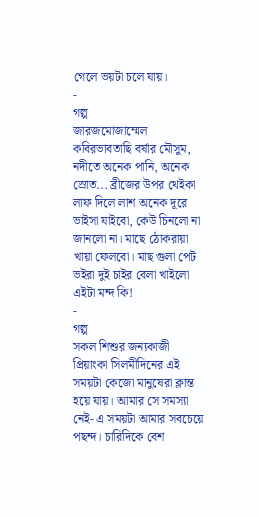গেলে ভয়টা চলে যায়।
-
গল্প
জারজমোজাম্মেল কবিরভাবতাছি বর্ষার মৌসুম, নদীতে অনেক পানি, অনেক স্রোত... ব্রীজের উপর থেইকা লাফ দিলে লাশ অনেক দূরে ভাইসা যাইবো, কেউ চিনলো না জানলো না। মাছে ঠোকরায়া খায়া ফেলবো। মাছ গুলা পেট ভইরা দুই চাইর বেলা খাইলো এইটা মন্দ কি!
-
গল্প
সকল শিশুর জন্যকাজী প্রিয়াংকা সিলমীদিনের এই সময়টা কেজো মানুষেরা ক্লান্ত হয়ে যায়। আমার সে সমস্যা নেই- এ সময়টা আমার সবচেয়ে পছন্দ। চারিদিকে বেশ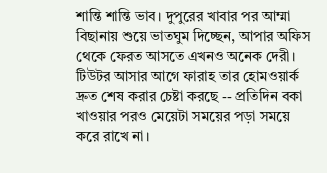শান্তি শান্তি ভাব। দুপুরের খাবার পর আম্মা বিছানায় শুয়ে ভাতঘুম দিচ্ছেন, আপার অফিস থেকে ফেরত আসতে এখনও অনেক দেরী। টিউটর আসার আগে ফারাহ তার হোমওয়ার্ক দ্রুত শেষ করার চেষ্টা করছে -- প্রতিদিন বকা খাওয়ার পরও মেয়েটা সময়ের পড়া সময়ে করে রাখে না।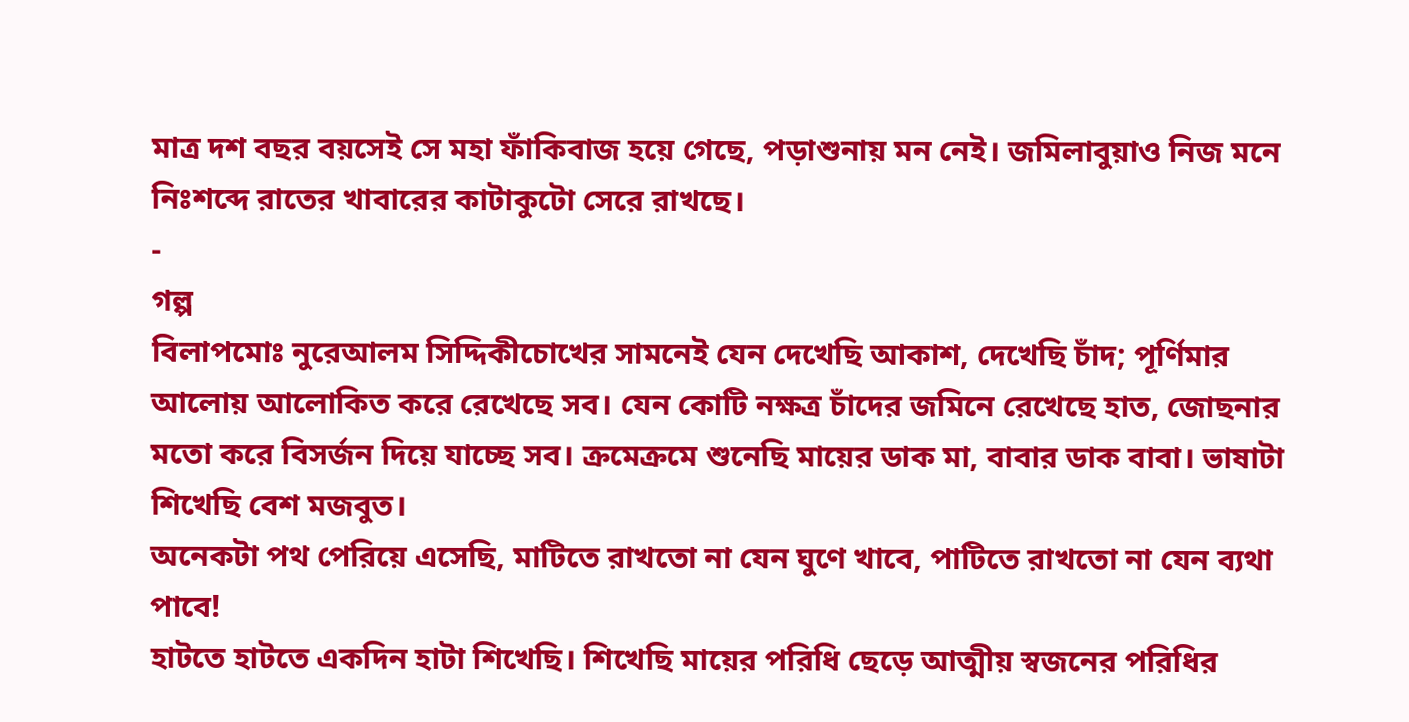মাত্র দশ বছর বয়সেই সে মহা ফাঁকিবাজ হয়ে গেছে, পড়াশুনায় মন নেই। জমিলাবুয়াও নিজ মনে নিঃশব্দে রাতের খাবারের কাটাকুটো সেরে রাখছে।
-
গল্প
বিলাপমোঃ নুরেআলম সিদ্দিকীচোখের সামনেই যেন দেখেছি আকাশ, দেখেছি চাঁদ; পূর্ণিমার আলোয় আলোকিত করে রেখেছে সব। যেন কোটি নক্ষত্র চাঁদের জমিনে রেখেছে হাত, জোছনার মতো করে বিসর্জন দিয়ে যাচ্ছে সব। ক্রমেক্রমে শুনেছি মায়ের ডাক মা, বাবার ডাক বাবা। ভাষাটা শিখেছি বেশ মজবুত।
অনেকটা পথ পেরিয়ে এসেছি, মাটিতে রাখতো না যেন ঘুণে খাবে, পাটিতে রাখতো না যেন ব্যথা পাবে!
হাটতে হাটতে একদিন হাটা শিখেছি। শিখেছি মায়ের পরিধি ছেড়ে আত্মীয় স্বজনের পরিধির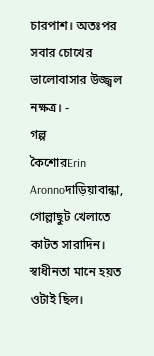চারপাশ। অতঃপর সবার চোখের ভালোবাসার উজ্জ্বল নক্ষত্র। -
গল্প
কৈশোরErin Aronnoদাড়িয়াবান্ধা, গোল্লাছুট খেলাতে কাটত সারাদিন।
স্বাধীনতা মানে হয়ত ওটাই ছিল।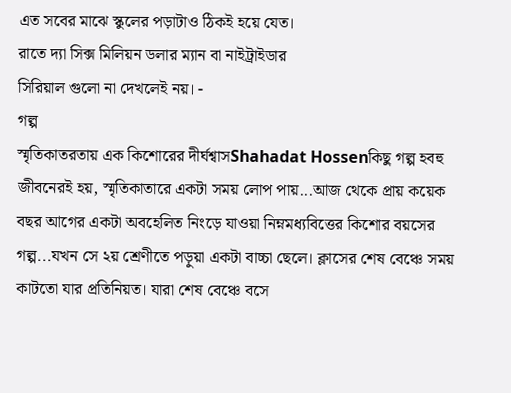এত সবের মাঝে স্কুলের পড়াটাও ঠিকই হয়ে যেত।
রাতে দ্যা সিক্স মিলিয়ন ডলার ম্যান বা নাইট্রাইডার
সিরিয়াল গুলো না দেখলেই নয়। -
গল্প
স্মৃতিকাতরতায় এক কিশোরের দীর্ঘশ্বাসShahadat Hossenকিছু গল্প হবহু জীবনেরই হয়, স্মৃতিকাতারে একটা সময় লোপ পায়...আজ থেকে প্রায় কয়েক বছর আগের একটা অবহেলিত নিংড়ে যাওয়া নিম্নমধ্যবিত্তের কিশোর বয়সের গল্প...যখন সে ২য় শ্রেণীতে পড়ুয়া একটা বাচ্চা ছেলে। ক্লাসের শেষ বেঞ্চে সময় কাটতো যার প্রতিনিয়ত। যারা শেষ বেঞ্চে বসে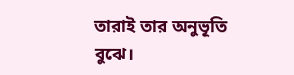তারাই তার অনুভূতি বুঝে।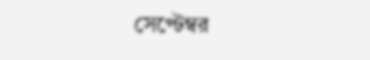সেপ্টেম্বর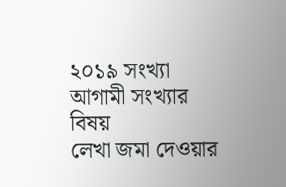২০১৯ সংখ্যা
আগামী সংখ্যার বিষয়
লেখা জমা দেওয়ার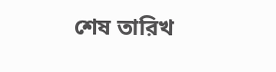শেষ তারিখ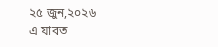২৫ জুন,২০২৬
এ যাবত